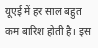यूएई में हर साल बहुत कम बारिश होती है। इस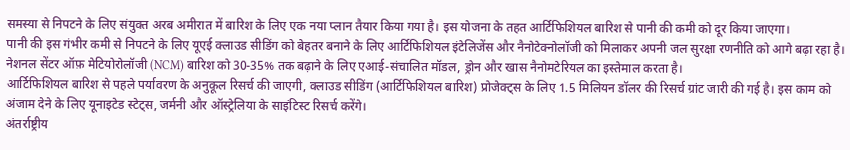समस्या से निपटने के लिए संयुक्त अरब अमीरात में बारिश के लिए एक नया प्लान तैयार किया गया है। इस योजना के तहत आर्टिफिशियल बारिश से पानी की कमी को दूर किया जाएगा।
पानी की इस गंभीर कमी से निपटने के लिए यूएई क्लाउड सीडिंग को बेहतर बनाने के लिए आर्टिफिशियल इंटेलिजेंस और नैनोटेक्नोलॉजी को मिलाकर अपनी जल सुरक्षा रणनीति को आगे बढ़ा रहा है। नेशनल सेंटर ऑफ़ मेटियोरोलॉजी (NCM) बारिश को 30-35% तक बढ़ाने के लिए एआई-संचालित मॉडल, ड्रोन और खास नैनोमटेरियल का इस्तेमाल करता है।
आर्टिफिशियल बारिश से पहले पर्यावरण के अनुकूल रिसर्च की जाएगी, क्लाउड सीडिंग (आर्टिफिशियल बारिश) प्रोजेक्ट्स के लिए 1.5 मिलियन डॉलर की रिसर्च ग्रांट जारी की गई है। इस काम को अंजाम देने के लिए यूनाइटेड स्टेट्स, जर्मनी और ऑस्ट्रेलिया के साइंटिस्ट रिसर्च करेंगे।
अंतर्राष्ट्रीय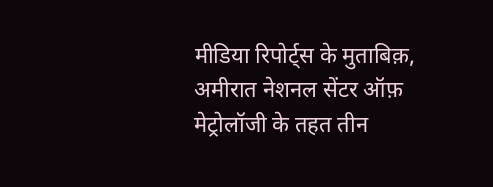मीडिया रिपोर्ट्स के मुताबिक़, अमीरात नेशनल सेंटर ऑफ़ मेट्रोलॉजी के तहत तीन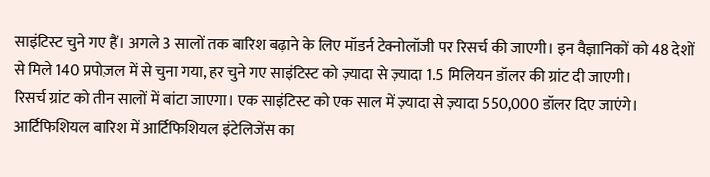साइंटिस्ट चुने गए हैं। अगले 3 सालों तक बारिश बढ़ाने के लिए मॉडर्न टेक्नोलॉजी पर रिसर्च की जाएगी। इन वैज्ञानिकों को 48 देशों से मिले 140 प्रपोज़ल में से चुना गया, हर चुने गए साइंटिस्ट को ज़्यादा से ज़्यादा 1.5 मिलियन डॉलर की ग्रांट दी जाएगी।
रिसर्च ग्रांट को तीन सालों में बांटा जाएगा। एक साइंटिस्ट को एक साल में ज़्यादा से ज़्यादा 550,000 डॉलर दिए जाएंगे। आर्टिफिशियल बारिश में आर्टिफिशियल इंटेलिजेंस का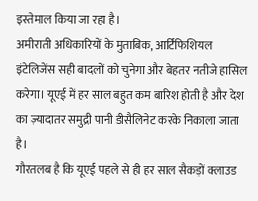इस्तेमाल किया जा रहा है।
अमीराती अधिकारियों के मुताबिक, आर्टिफिशियल इंटेलिजेंस सही बादलों को चुनेगा और बेहतर नतीजे हासिल करेगा। यूएई में हर साल बहुत कम बारिश होती है और देश का ज़्यादातर समुद्री पानी डीसैलिनेट करके निकाला जाता है।
गौरतलब है कि यूएई पहले से ही हर साल सैकड़ों क्लाउड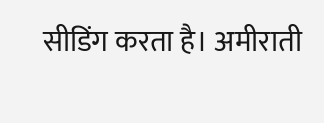सीडिंग करता है। अमीराती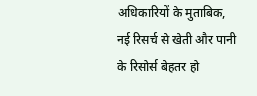अधिकारियों के मुताबिक, नई रिसर्च से खेती और पानी के रिसोर्स बेहतर हो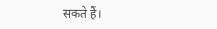सकते हैं।